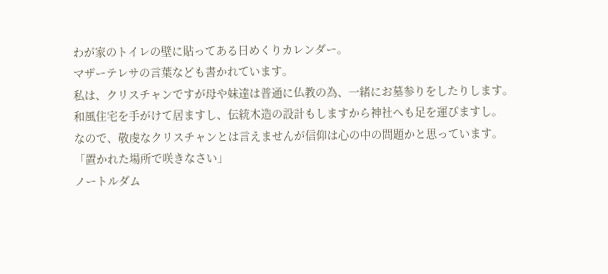わが家のトイレの壁に貼ってある日めくりカレンダー。
マザーテレサの言葉なども書かれています。
私は、クリスチャンですが母や妹達は普通に仏教の為、一緒にお墓参りをしたりします。
和風住宅を手がけて居ますし、伝統木造の設計もしますから神社へも足を運びますし。
なので、敬虔なクリスチャンとは言えませんが信仰は心の中の問題かと思っています。
「置かれた場所で咲きなさい」
ノートルダム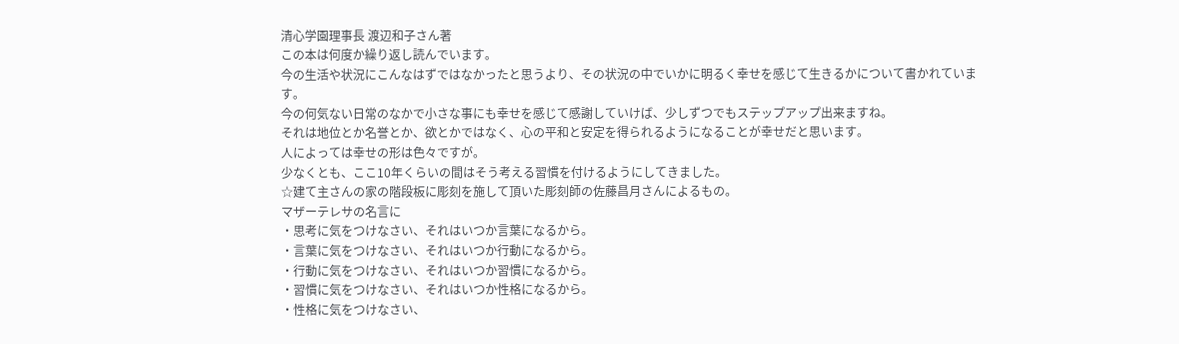清心学園理事長 渡辺和子さん著
この本は何度か繰り返し読んでいます。
今の生活や状況にこんなはずではなかったと思うより、その状況の中でいかに明るく幸せを感じて生きるかについて書かれています。
今の何気ない日常のなかで小さな事にも幸せを感じて感謝していけば、少しずつでもステップアップ出来ますね。
それは地位とか名誉とか、欲とかではなく、心の平和と安定を得られるようになることが幸せだと思います。
人によっては幸せの形は色々ですが。
少なくとも、ここ10年くらいの間はそう考える習慣を付けるようにしてきました。
☆建て主さんの家の階段板に彫刻を施して頂いた彫刻師の佐藤昌月さんによるもの。
マザーテレサの名言に
・思考に気をつけなさい、それはいつか言葉になるから。
・言葉に気をつけなさい、それはいつか行動になるから。
・行動に気をつけなさい、それはいつか習慣になるから。
・習慣に気をつけなさい、それはいつか性格になるから。
・性格に気をつけなさい、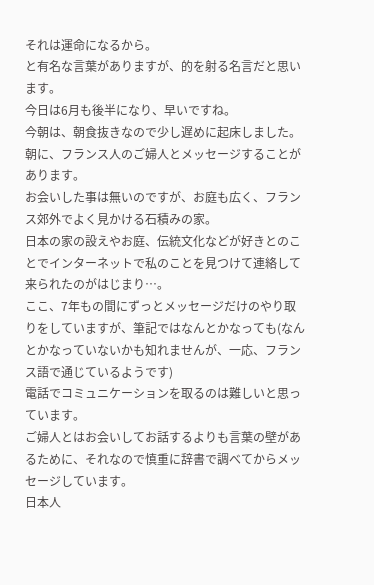それは運命になるから。
と有名な言葉がありますが、的を射る名言だと思います。
今日は6月も後半になり、早いですね。
今朝は、朝食抜きなので少し遅めに起床しました。朝に、フランス人のご婦人とメッセージすることがあります。
お会いした事は無いのですが、お庭も広く、フランス郊外でよく見かける石積みの家。
日本の家の設えやお庭、伝統文化などが好きとのことでインターネットで私のことを見つけて連絡して来られたのがはじまり…。
ここ、7年もの間にずっとメッセージだけのやり取りをしていますが、筆記ではなんとかなっても(なんとかなっていないかも知れませんが、一応、フランス語で通じているようです)
電話でコミュニケーションを取るのは難しいと思っています。
ご婦人とはお会いしてお話するよりも言葉の壁があるために、それなので慎重に辞書で調べてからメッセージしています。
日本人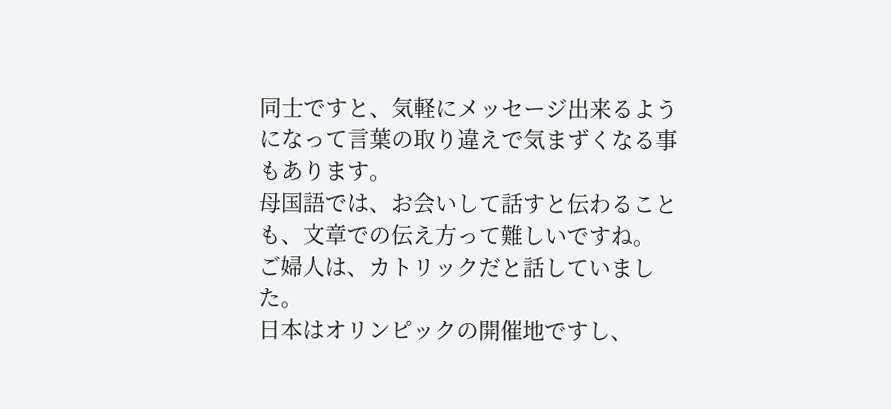同士ですと、気軽にメッセージ出来るようになって言葉の取り違えで気まずくなる事もあります。
母国語では、お会いして話すと伝わることも、文章での伝え方って難しいですね。
ご婦人は、カトリックだと話していました。
日本はオリンピックの開催地ですし、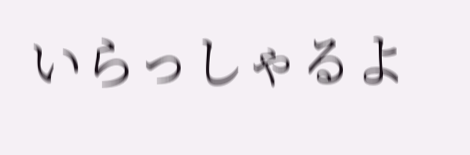いらっしゃるよ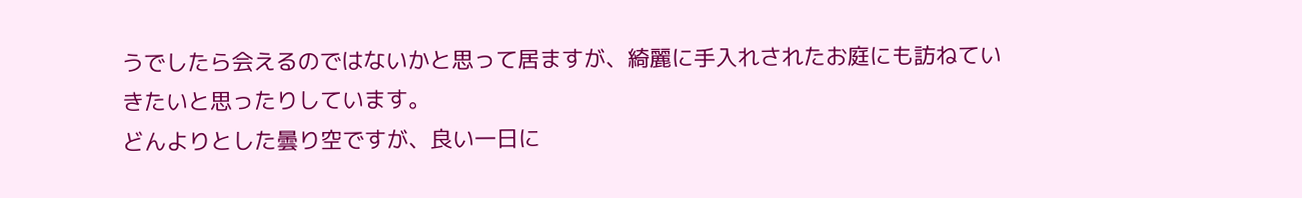うでしたら会えるのではないかと思って居ますが、綺麗に手入れされたお庭にも訪ねていきたいと思ったりしています。
どんよりとした曇り空ですが、良い一日に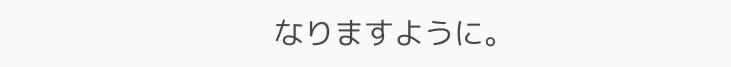なりますように。